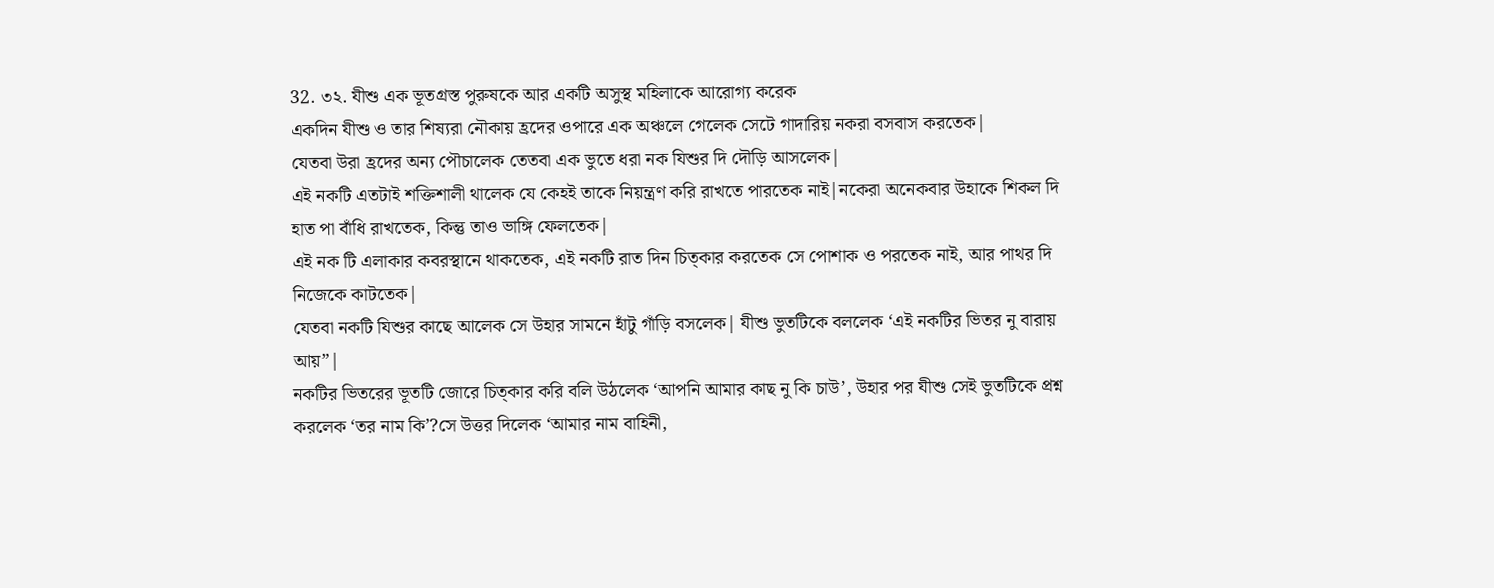32. ৩২. যীশু এক ভূতগ্রস্ত পুরুষকে আর একটি অসুস্থ মহিলাকে আরোগ্য করেক
একদিন যীশু ও তার শিষ্যরা নৌকায় হ্রদের ওপারে এক অঞ্চলে গেলেক সেটে গাদারিয় নকরা বসবাস করতেক|
যেতবা উরা হ্রদের অন্য পৌচালেক তেতবা এক ভুতে ধরা নক যিশুর দি দৌড়ি আসলেক|
এই নকটি এতটাই শক্তিশালী থালেক যে কেহই তাকে নিয়ন্ত্রণ করি রাখতে পারতেক নাই|নকেরা অনেকবার উহাকে শিকল দি হাত পা বাঁধি রাখতেক, কিন্তু তাও ভাঙ্গি ফেলতেক|
এই নক টি এলাকার কবরস্থানে থাকতেক, এই নকটি রাত দিন চিত্কার করতেক সে পোশাক ও পরতেক নাই, আর পাথর দি নিজেকে কাটতেক|
যেতবা নকটি যিশুর কাছে আলেক সে উহার সামনে হাঁটু গাঁড়ি বসলেক| যীশু ভুতটিকে বললেক ‘এই নকটির ভিতর নু বারায় আয়”|
নকটির ভিতরের ভূতটি জোরে চিত্কার করি বলি উঠলেক ‘আপনি আমার কাছ নু কি চাউ’, উহার পর যীশু সেই ভুতটিকে প্রশ্ন করলেক ‘তর নাম কি’?সে উত্তর দিলেক ‘আমার নাম বাহিনী,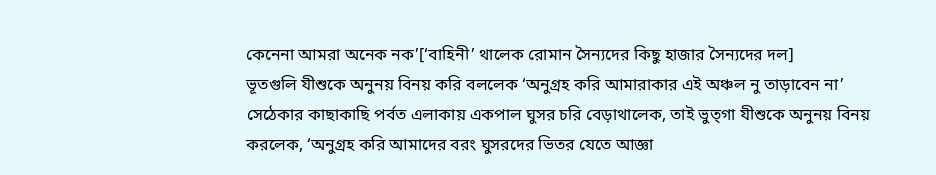কেনেনা আমরা অনেক নক’[‘বাহিনী’ থালেক রোমান সৈন্যদের কিছু হাজার সৈন্যদের দল]
ভূতগুলি যীশুকে অনুনয় বিনয় করি বললেক ‘অনুগ্রহ করি আমারাকার এই অঞ্চল নু তাড়াবেন না’ সেঠেকার কাছাকাছি পর্বত এলাকায় একপাল ঘুসর চরি বেড়াথালেক, তাই ভুত্গা যীশুকে অনুনয় বিনয় করলেক, ‘অনুগ্রহ করি আমাদের বরং ঘুসরদের ভিতর যেতে আজ্ঞা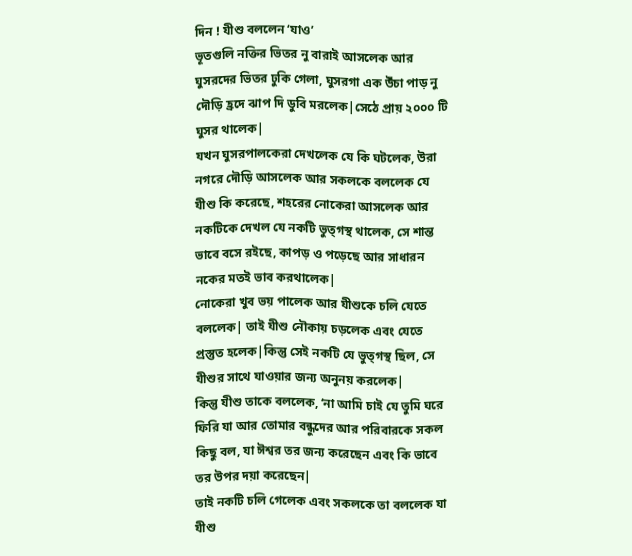দিন ! যীশু বললেন ‘যাও’
ভূতগুলি নক্তির ভিতর নু বারাই আসলেক আর ঘুসরদের ভিতর ঢুকি গেলা, ঘুসরগা এক উঁচা পাড় নু দৌড়ি হ্রদে ঝাপ দি ডুবি মরলেক|সেঠে প্রায় ২০০০ টি ঘুসর থালেক|
যখন ঘুসরপালকেরা দেখলেক যে কি ঘটলেক, উরা নগরে দৌড়ি আসলেক আর সকলকে বললেক যে যীশু কি করেছে, শহরের নোকেরা আসলেক আর নকটিকে দেখল যে নকটি ভুত্গস্থ থালেক, সে শান্ত ভাবে বসে রইছে, কাপড় ও পড়েছে আর সাধারন নকের মতই ভাব করথালেক|
নোকেরা খুব ভয় পালেক আর যীশুকে চলি যেতে বললেক| তাই যীশু নৌকায় চড়লেক এবং যেতে প্রস্তুত হলেক|কিন্তু সেই নকটি যে ভুত্গস্থ ছিল, সে যীশুর সাথে যাওয়ার জন্য অনুনয় করলেক|
কিন্তু যীশু তাকে বললেক, ‘না আমি চাই যে তুমি ঘরে ফিরি যা আর তোমার বন্ধুদের আর পরিবারকে সকল কিছু বল, যা ঈশ্বর তর জন্য করেছেন এবং কি ভাবে তর উপর দয়া করেছেন|
তাই নকটি চলি গেলেক এবং সকলকে তা বললেক যা যীশু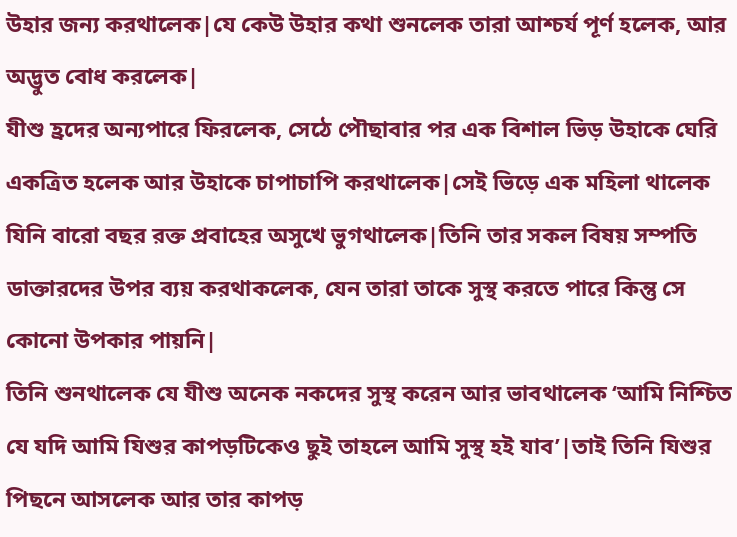উহার জন্য করথালেক|যে কেউ উহার কথা শুনলেক তারা আশ্চর্য পূর্ণ হলেক, আর অদ্ভুত বোধ করলেক|
যীশু হ্রদের অন্যপারে ফিরলেক, সেঠে পৌছাবার পর এক বিশাল ভিড় উহাকে ঘেরি একত্রিত হলেক আর উহাকে চাপাচাপি করথালেক|সেই ভিড়ে এক মহিলা থালেক যিনি বারো বছর রক্ত প্রবাহের অসুখে ভুগথালেক|তিনি তার সকল বিষয় সম্পতি ডাক্তারদের উপর ব্যয় করথাকলেক, যেন তারা তাকে সুস্থ করতে পারে কিন্তু সে কোনো উপকার পায়নি|
তিনি শুনথালেক যে যীশু অনেক নকদের সুস্থ করেন আর ভাবথালেক ‘আমি নিশ্চিত যে যদি আমি যিশুর কাপড়টিকেও ছুই তাহলে আমি সুস্থ হই যাব’|তাই তিনি যিশুর পিছনে আসলেক আর তার কাপড়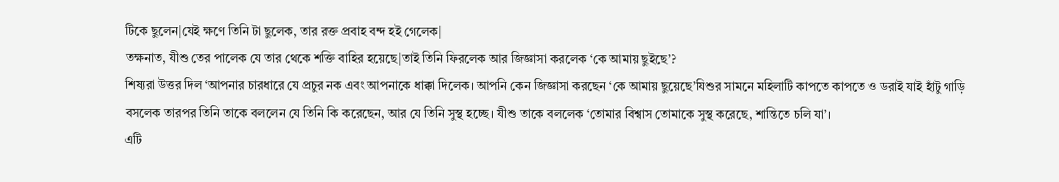টিকে ছুলেন|যেই ক্ষণে তিনি টা ছুলেক, তার রক্ত প্রবাহ বন্দ হই গেলেক|
তক্ষনাত, যীশু তের পালেক যে তার থেকে শক্তি বাহির হয়েছে|তাই তিনি ফিরলেক আর জিজ্ঞাসা করলেক ‘কে আমায় ছুইছে’?
শিষ্যরা উত্তর দিল ‘আপনার চারধারে যে প্রচুর নক এবং আপনাকে ধাক্কা দিলেক। আপনি কেন জিজ্ঞাসা করছেন ‘কে আমায় ছুয়েছে’যিশুর সামনে মহিলাটি কাপতে কাপতে ও ডরাই যাই হাঁটু গাড়ি বসলেক তারপর তিনি তাকে বললেন যে তিনি কি করেছেন, আর যে তিনি সুস্থ হচ্ছে। যীশু তাকে বললেক ‘তোমার বিশ্বাস তোমাকে সুস্থ করেছে, শান্তিতে চলি যা’।
এটি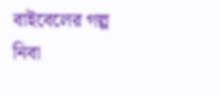বাইবেলের গল্প নিবা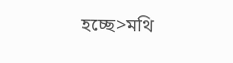হচ্ছে>মথি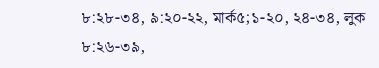৮:২৮-৩৪, ৯:২০-২২, মার্ক৫;১-২০, ২৪-৩৪, লুক ৮:২৬-৩৯,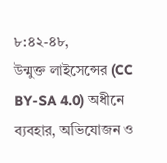৮:৪২-৪৮,
উন্মুক্ত লাইসেন্সের (CC BY-SA 4.0) অধীনে ব্যবহার, অভিযোজন ও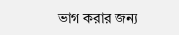ভাগ করার জন্য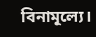বিনামূল্যে।